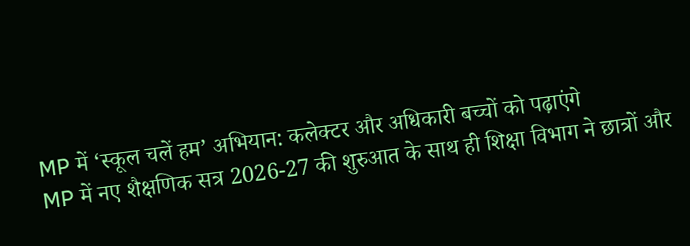MP में ‘स्कूल चलें हम’ अभियान: कलेक्टर और अधिकारी बच्चों को पढ़ाएंगे
MP में नए शैक्षणिक सत्र 2026-27 की शुरुआत के साथ ही शिक्षा विभाग ने छात्रों और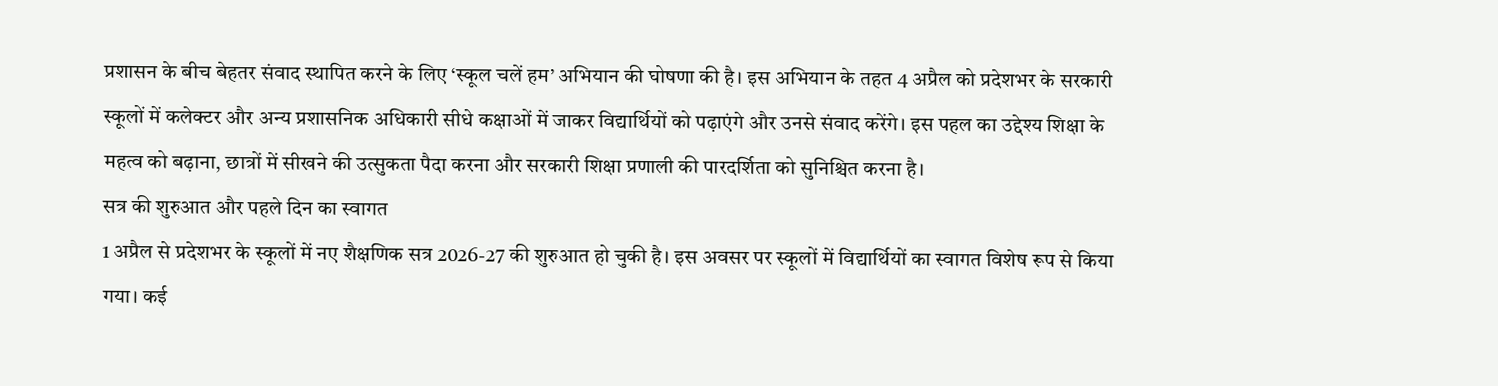प्रशासन के बीच बेहतर संवाद स्थापित करने के लिए ‘स्कूल चलें हम’ अभियान की घोषणा की है। इस अभियान के तहत 4 अप्रैल को प्रदेशभर के सरकारी स्कूलों में कलेक्टर और अन्य प्रशासनिक अधिकारी सीधे कक्षाओं में जाकर विद्यार्थियों को पढ़ाएंगे और उनसे संवाद करेंगे। इस पहल का उद्देश्य शिक्षा के महत्व को बढ़ाना, छात्रों में सीखने की उत्सुकता पैदा करना और सरकारी शिक्षा प्रणाली की पारदर्शिता को सुनिश्चित करना है।
सत्र की शुरुआत और पहले दिन का स्वागत
1 अप्रैल से प्रदेशभर के स्कूलों में नए शैक्षणिक सत्र 2026-27 की शुरुआत हो चुकी है। इस अवसर पर स्कूलों में विद्यार्थियों का स्वागत विशेष रूप से किया गया। कई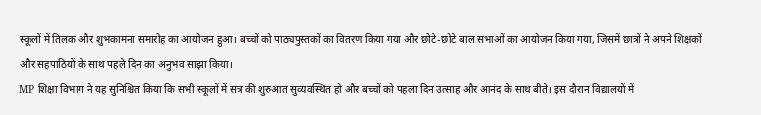स्कूलों में तिलक और शुभकामना समारोह का आयोजन हुआ। बच्चों को पाठ्यपुस्तकों का वितरण किया गया और छोटे-छोटे बाल सभाओं का आयोजन किया गया, जिसमें छात्रों ने अपने शिक्षकों और सहपाठियों के साथ पहले दिन का अनुभव साझा किया।
MP शिक्षा विभाग ने यह सुनिश्चित किया कि सभी स्कूलों में सत्र की शुरुआत सुव्यवस्थित हो और बच्चों को पहला दिन उत्साह और आनंद के साथ बीते। इस दौरान विद्यालयों में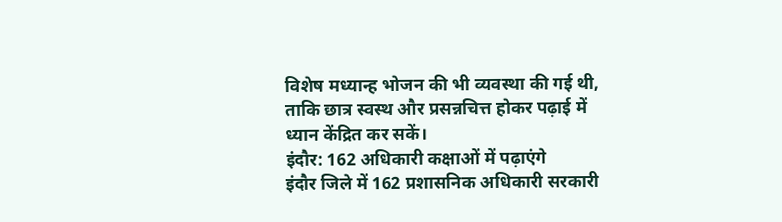विशेष मध्यान्ह भोजन की भी व्यवस्था की गई थी, ताकि छात्र स्वस्थ और प्रसन्नचित्त होकर पढ़ाई में ध्यान केंद्रित कर सकें।
इंदौर: 162 अधिकारी कक्षाओं में पढ़ाएंगे
इंदौर जिले में 162 प्रशासनिक अधिकारी सरकारी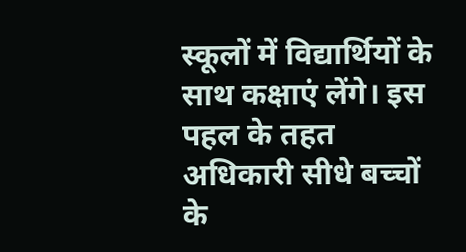स्कूलों में विद्यार्थियों के साथ कक्षाएं लेंगे। इस पहल के तहत अधिकारी सीधे बच्चों के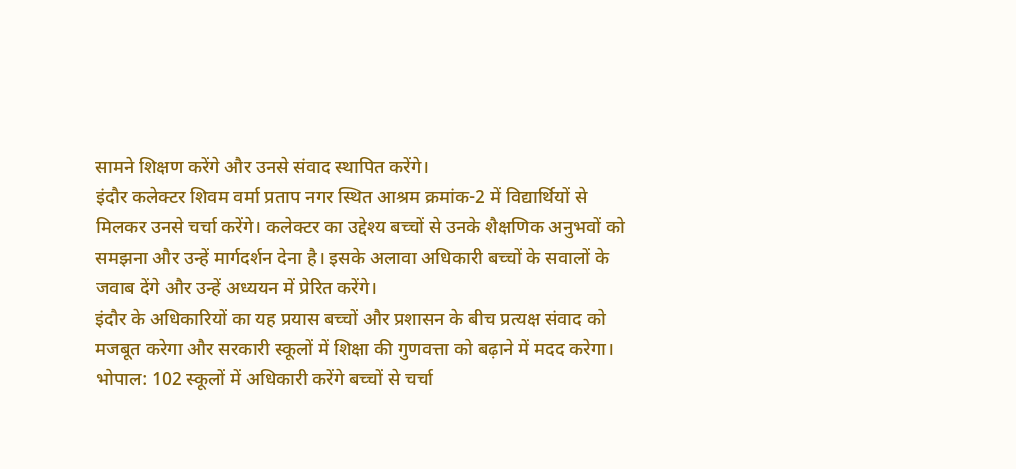सामने शिक्षण करेंगे और उनसे संवाद स्थापित करेंगे।
इंदौर कलेक्टर शिवम वर्मा प्रताप नगर स्थित आश्रम क्रमांक-2 में विद्यार्थियों से मिलकर उनसे चर्चा करेंगे। कलेक्टर का उद्देश्य बच्चों से उनके शैक्षणिक अनुभवों को समझना और उन्हें मार्गदर्शन देना है। इसके अलावा अधिकारी बच्चों के सवालों के जवाब देंगे और उन्हें अध्ययन में प्रेरित करेंगे।
इंदौर के अधिकारियों का यह प्रयास बच्चों और प्रशासन के बीच प्रत्यक्ष संवाद को मजबूत करेगा और सरकारी स्कूलों में शिक्षा की गुणवत्ता को बढ़ाने में मदद करेगा।
भोपाल: 102 स्कूलों में अधिकारी करेंगे बच्चों से चर्चा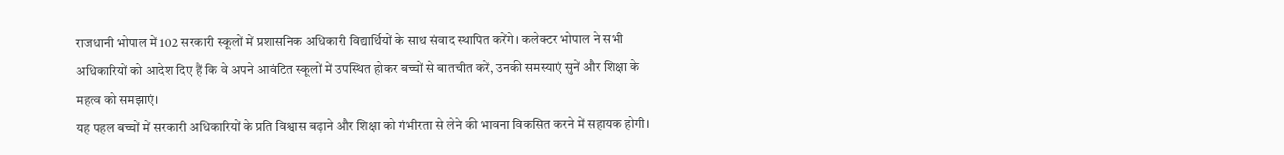राजधानी भोपाल में 102 सरकारी स्कूलों में प्रशासनिक अधिकारी विद्यार्थियों के साथ संवाद स्थापित करेंगे। कलेक्टर भोपाल ने सभी अधिकारियों को आदेश दिए हैं कि वे अपने आवंटित स्कूलों में उपस्थित होकर बच्चों से बातचीत करें, उनकी समस्याएं सुनें और शिक्षा के महत्व को समझाएं।
यह पहल बच्चों में सरकारी अधिकारियों के प्रति विश्वास बढ़ाने और शिक्षा को गंभीरता से लेने की भावना विकसित करने में सहायक होगी।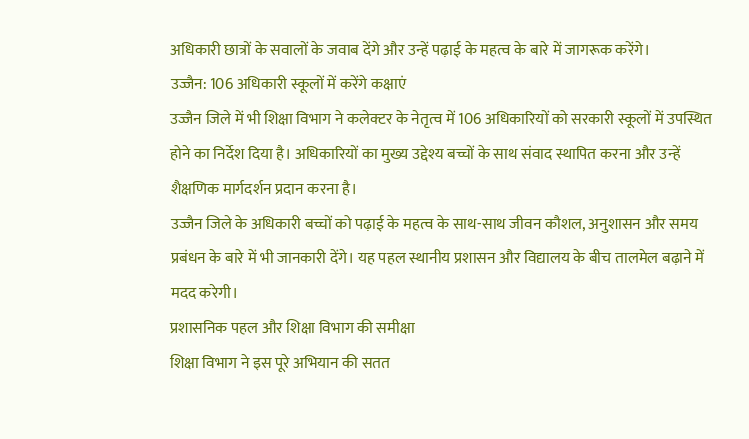अधिकारी छात्रों के सवालों के जवाब देंगे और उन्हें पढ़ाई के महत्व के बारे में जागरूक करेंगे।
उज्जैन: 106 अधिकारी स्कूलों में करेंगे कक्षाएं
उज्जैन जिले में भी शिक्षा विभाग ने कलेक्टर के नेतृत्व में 106 अधिकारियों को सरकारी स्कूलों में उपस्थित होने का निर्देश दिया है। अधिकारियों का मुख्य उद्देश्य बच्चों के साथ संवाद स्थापित करना और उन्हें शैक्षणिक मार्गदर्शन प्रदान करना है।
उज्जैन जिले के अधिकारी बच्चों को पढ़ाई के महत्व के साथ-साथ जीवन कौशल, अनुशासन और समय प्रबंधन के बारे में भी जानकारी देंगे। यह पहल स्थानीय प्रशासन और विद्यालय के बीच तालमेल बढ़ाने में मदद करेगी।
प्रशासनिक पहल और शिक्षा विभाग की समीक्षा
शिक्षा विभाग ने इस पूरे अभियान की सतत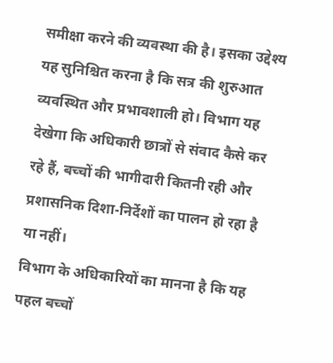समीक्षा करने की व्यवस्था की है। इसका उद्देश्य यह सुनिश्चित करना है कि सत्र की शुरुआत व्यवस्थित और प्रभावशाली हो। विभाग यह देखेगा कि अधिकारी छात्रों से संवाद कैसे कर रहे हैं, बच्चों की भागीदारी कितनी रही और प्रशासनिक दिशा-निर्देशों का पालन हो रहा है या नहीं।
विभाग के अधिकारियों का मानना है कि यह पहल बच्चों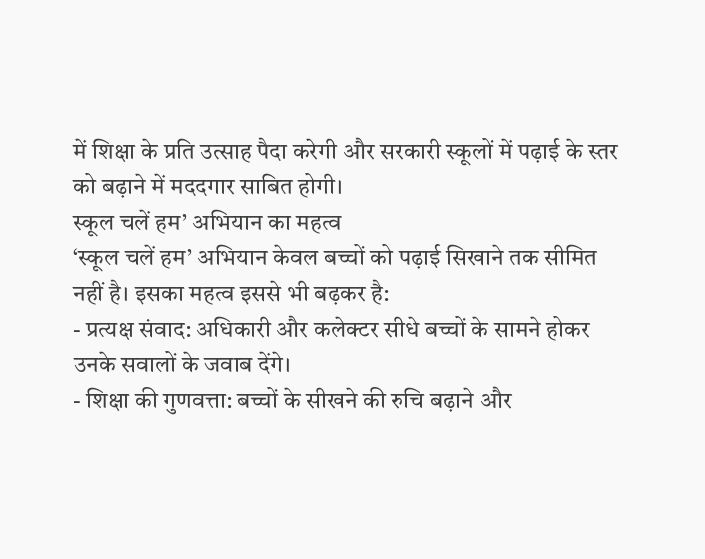में शिक्षा के प्रति उत्साह पैदा करेगी और सरकारी स्कूलों में पढ़ाई के स्तर को बढ़ाने में मददगार साबित होगी।
स्कूल चलें हम’ अभियान का महत्व
‘स्कूल चलें हम’ अभियान केवल बच्चों को पढ़ाई सिखाने तक सीमित नहीं है। इसका महत्व इससे भी बढ़कर है:
- प्रत्यक्ष संवाद: अधिकारी और कलेक्टर सीधे बच्चों के सामने होकर उनके सवालों के जवाब देंगे।
- शिक्षा की गुणवत्ता: बच्चों के सीखने की रुचि बढ़ाने और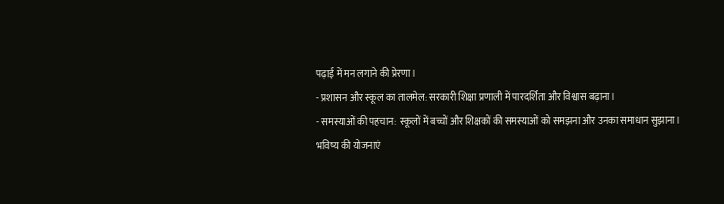पढ़ाई में मन लगाने की प्रेरणा।
- प्रशासन और स्कूल का तालमेल: सरकारी शिक्षा प्रणाली में पारदर्शिता और विश्वास बढ़ाना।
- समस्याओं की पहचान: स्कूलों में बच्चों और शिक्षकों की समस्याओं को समझना और उनका समाधान सुझाना।
भविष्य की योजनाएं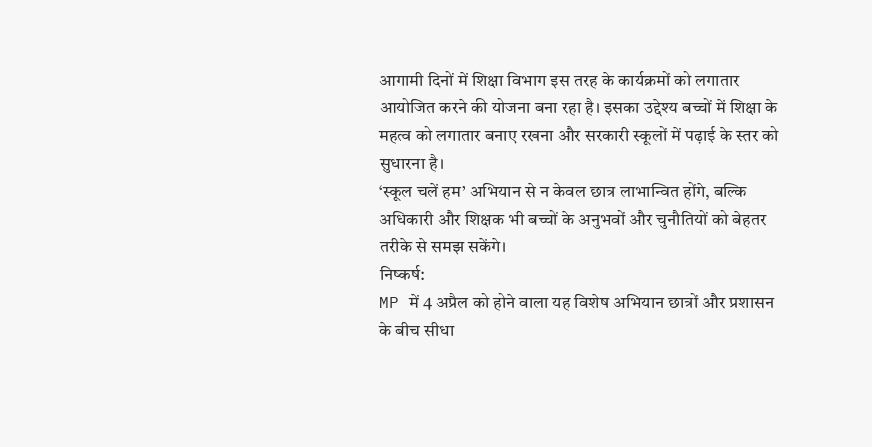आगामी दिनों में शिक्षा विभाग इस तरह के कार्यक्रमों को लगातार आयोजित करने की योजना बना रहा है। इसका उद्देश्य बच्चों में शिक्षा के महत्व को लगातार बनाए रखना और सरकारी स्कूलों में पढ़ाई के स्तर को सुधारना है।
‘स्कूल चलें हम’ अभियान से न केवल छात्र लाभान्वित होंगे, बल्कि अधिकारी और शिक्षक भी बच्चों के अनुभवों और चुनौतियों को बेहतर तरीके से समझ सकेंगे।
निष्कर्ष:
MP में 4 अप्रैल को होने वाला यह विशेष अभियान छात्रों और प्रशासन के बीच सीधा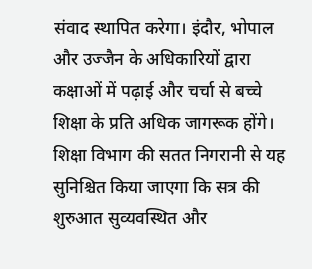संवाद स्थापित करेगा। इंदौर, भोपाल और उज्जैन के अधिकारियों द्वारा कक्षाओं में पढ़ाई और चर्चा से बच्चे शिक्षा के प्रति अधिक जागरूक होंगे। शिक्षा विभाग की सतत निगरानी से यह सुनिश्चित किया जाएगा कि सत्र की शुरुआत सुव्यवस्थित और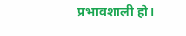प्रभावशाली हो।